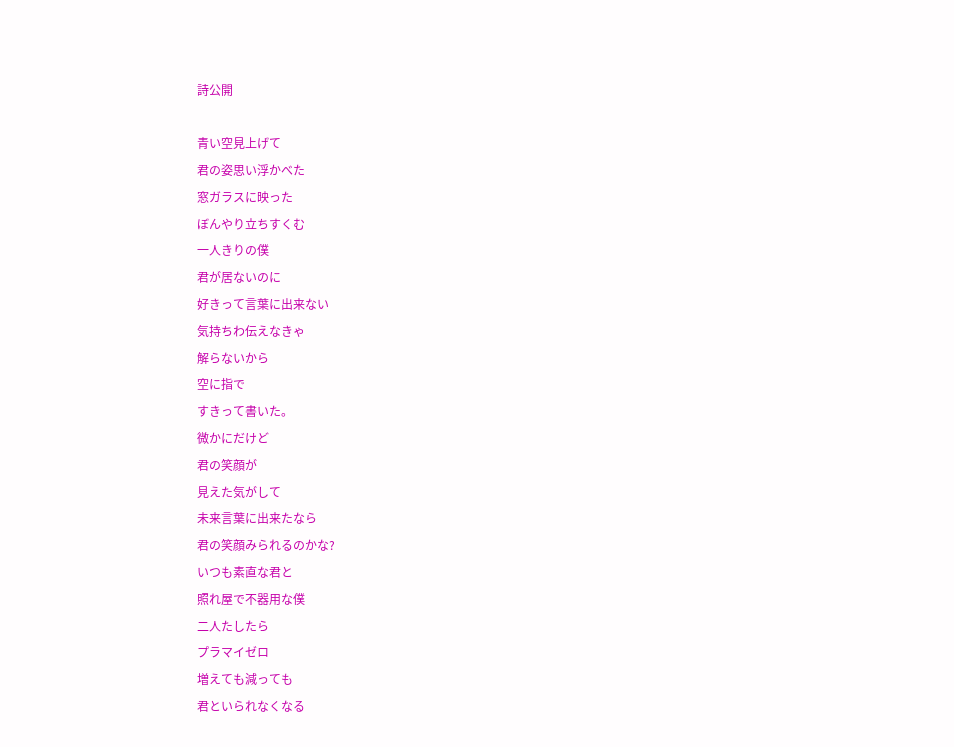詩公開

青い空見上げて
君の姿思い浮かべた
窓ガラスに映った
ぼんやり立ちすくむ
一人きりの僕
君が居ないのに
好きって言葉に出来ない
気持ちわ伝えなきゃ
解らないから
空に指で
すきって書いた。
微かにだけど
君の笑顔が
見えた気がして
未来言葉に出来たなら
君の笑顔みられるのかな?
いつも素直な君と
照れ屋で不器用な僕
二人たしたら
プラマイゼロ
増えても減っても
君といられなくなる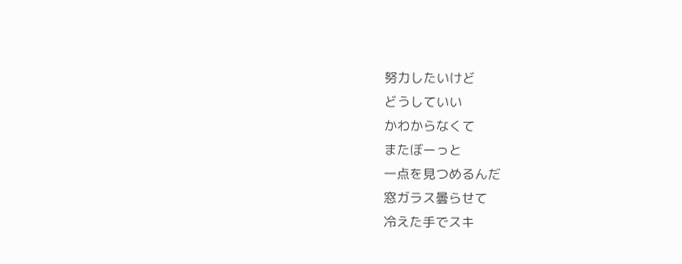努力したいけど
どうしていい
かわからなくて
またぼーっと
一点を見つめるんだ
窓ガラス曇らせて
冷えた手でスキ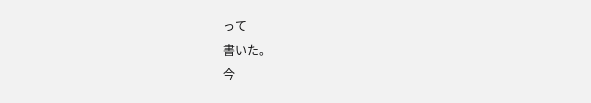って
書いた。
今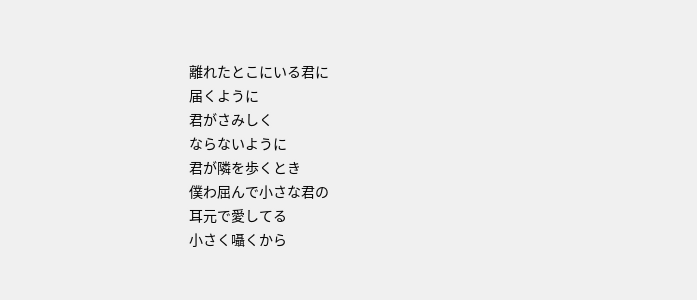離れたとこにいる君に
届くように
君がさみしく
ならないように
君が隣を歩くとき
僕わ屈んで小さな君の
耳元で愛してる
小さく囁くから